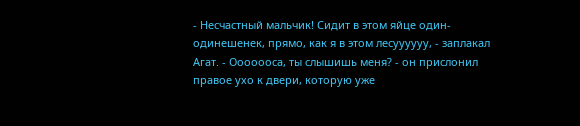- Несчастный мальчик! Сидит в этом яйце один-одинешенек, прямо, как я в этом лесуууууу, - заплакал Агат. - Ооооооса, ты слышишь меня? - он прислонил правое ухо к двери, которую уже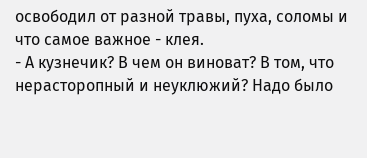освободил от разной травы, пуха, соломы и что самое важное - клея.
- А кузнечик? В чем он виноват? В том, что нерасторопный и неуклюжий? Надо было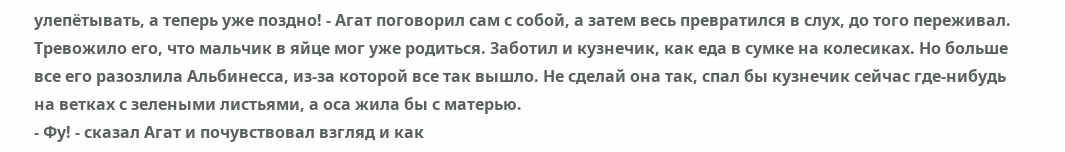улепётывать, а теперь уже поздно! - Агат поговорил сам с собой, а затем весь превратился в слух, до того переживал.
Тревожило его, что мальчик в яйце мог уже родиться. Заботил и кузнечик, как еда в сумке на колесиках. Но больше все его разозлила Альбинесса, из-за которой все так вышло. Не сделай она так, спал бы кузнечик сейчас где-нибудь на ветках с зелеными листьями, а оса жила бы с матерью.
- Фу! - сказал Агат и почувствовал взгляд и как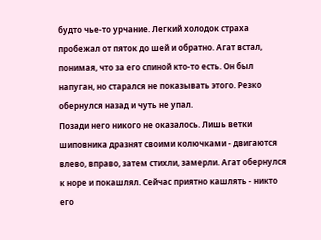будто чье-то урчание. Легкий холодок страха пробежал от пяток до шей и обратно. Агат встал, понимая, что за его спиной кто-то есть. Он был напуган, но старался не показывать этого. Резко обернулся назад и чуть не упал.
Позади него никого не оказалось. Лишь ветки шиповника дразнят своими колючками - двигаются влево, вправо, затем стихли, замерли. Агат обернулся к норе и покашлял. Сейчас приятно кашлять - никто его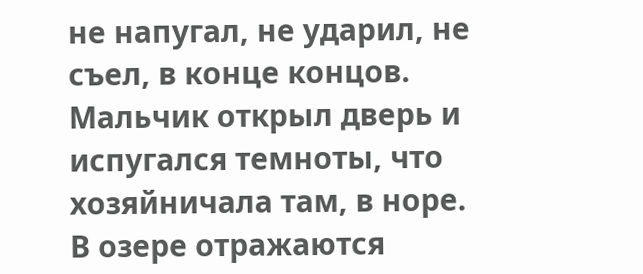не напугал, не ударил, не съел, в конце концов. Мальчик открыл дверь и испугался темноты, что хозяйничала там, в норе.
В озере отражаются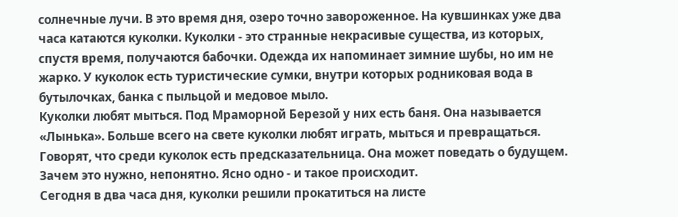солнечные лучи. В это время дня, озеро точно завороженное. На кувшинках уже два часа катаются куколки. Куколки - это странные некрасивые существа, из которых, спустя время, получаются бабочки. Одежда их напоминает зимние шубы, но им не жарко. У куколок есть туристические сумки, внутри которых родниковая вода в бутылочках, банка с пыльцой и медовое мыло.
Куколки любят мыться. Под Мраморной Березой у них есть баня. Она называется «Лынька». Больше всего на свете куколки любят играть, мыться и превращаться. Говорят, что среди куколок есть предсказательница. Она может поведать о будущем. Зачем это нужно, непонятно. Ясно одно - и такое происходит.
Сегодня в два часа дня, куколки решили прокатиться на листе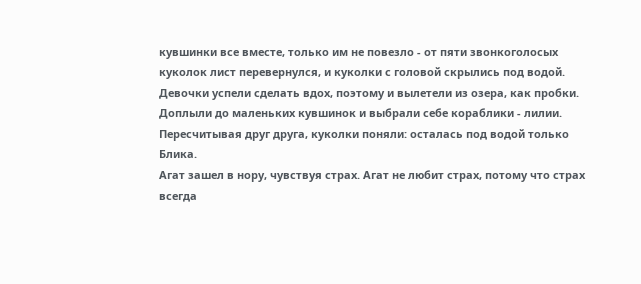кувшинки все вместе, только им не повезло - от пяти звонкоголосых куколок лист перевернулся, и куколки с головой скрылись под водой.
Девочки успели сделать вдох, поэтому и вылетели из озера, как пробки. Доплыли до маленьких кувшинок и выбрали себе кораблики - лилии. Пересчитывая друг друга, куколки поняли: осталась под водой только Блика.
Агат зашел в нору, чувствуя страх. Агат не любит страх, потому что страх всегда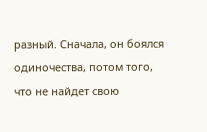разный. Сначала, он боялся одиночества, потом того, что не найдет свою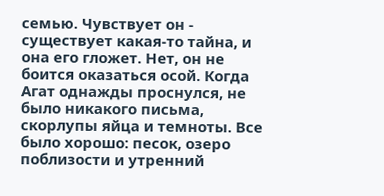семью. Чувствует он - существует какая-то тайна, и она его гложет. Нет, он не боится оказаться осой. Когда Агат однажды проснулся, не было никакого письма, скорлупы яйца и темноты. Все было хорошо: песок, озеро поблизости и утренний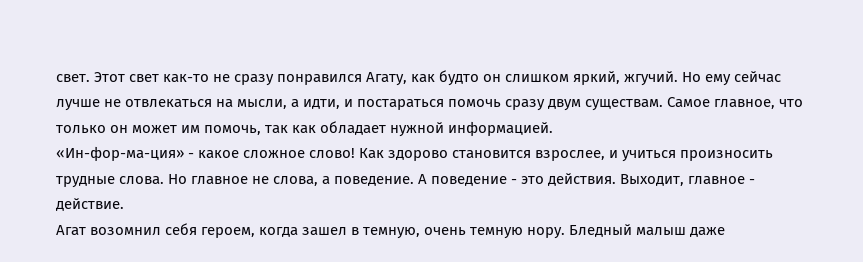свет. Этот свет как-то не сразу понравился Агату, как будто он слишком яркий, жгучий. Но ему сейчас лучше не отвлекаться на мысли, а идти, и постараться помочь сразу двум существам. Самое главное, что только он может им помочь, так как обладает нужной информацией.
«Ин-фор-ма-ция» - какое сложное слово! Как здорово становится взрослее, и учиться произносить трудные слова. Но главное не слова, а поведение. А поведение - это действия. Выходит, главное - действие.
Агат возомнил себя героем, когда зашел в темную, очень темную нору. Бледный малыш даже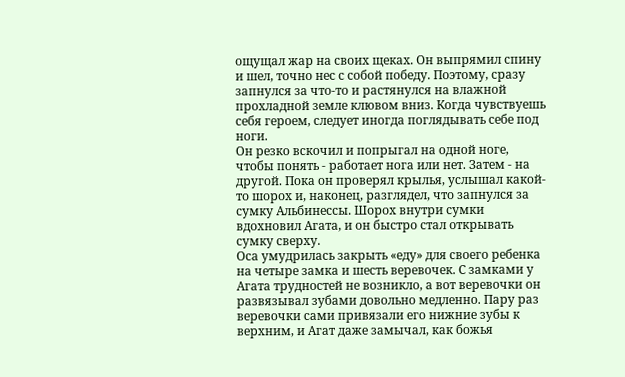ощущал жар на своих щеках. Он выпрямил спину и шел, точно нес с собой победу. Поэтому, сразу запнулся за что-то и растянулся на влажной прохладной земле клювом вниз. Когда чувствуешь себя героем, следует иногда поглядывать себе под ноги.
Он резко вскочил и попрыгал на одной ноге, чтобы понять - работает нога или нет. Затем - на другой. Пока он проверял крылья, услышал какой-то шорох и, наконец, разглядел, что запнулся за сумку Альбинессы. Шорох внутри сумки вдохновил Агата, и он быстро стал открывать сумку сверху.
Оса умудрилась закрыть «еду» для своего ребенка на четыре замка и шесть веревочек. С замками у Агата трудностей не возникло, а вот веревочки он развязывал зубами довольно медленно. Пару раз веревочки сами привязали его нижние зубы к верхним, и Агат даже замычал, как божья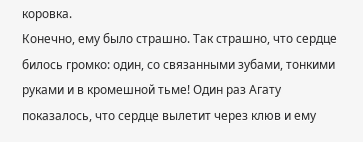коровка.
Конечно, ему было страшно. Так страшно, что сердце билось громко: один, со связанными зубами, тонкими руками и в кромешной тьме! Один раз Агату показалось, что сердце вылетит через клюв и ему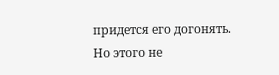придется его догонять. Но этого не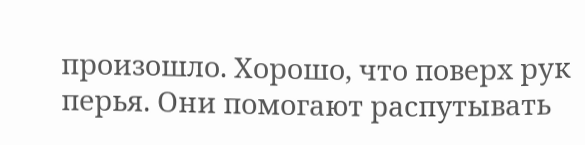произошло. Хорошо, что поверх рук перья. Они помогают распутывать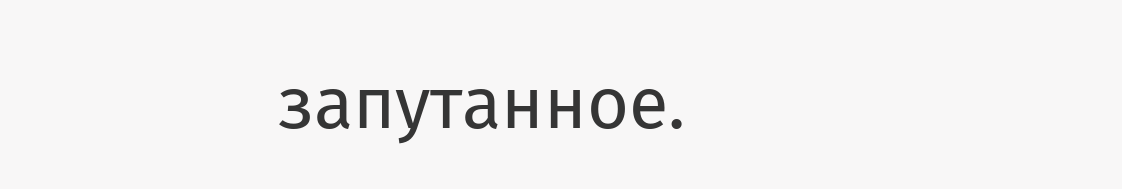запутанное.